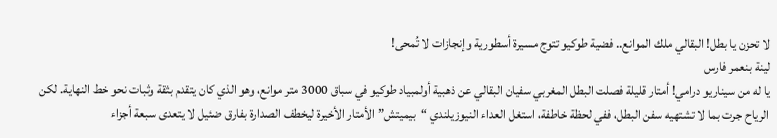لا تحزن يا بطل! البقالي ملك الموانع.. فضية طوكيو تتوج مسيرة أسطورية وإنجازات لا تُمحى!
لينة بنعمر فارس
يا له من سيناريو درامي! أمتار قليلة فصلت البطل المغربي سفيان البقالي عن ذهبية أولمبياد طوكيو في سباق 3000 متر موانع، وهو الذي كان يتقدم بثقة وثبات نحو خط النهاية. لكن الرياح جرت بما لا تشتهيه سفن البطل، ففي لحظة خاطفة، استغل العداء النيوزيلندي “بيميتش” الأمتار الأخيرة ليخطف الصدارة بفارق ضئيل لا يتعدى سبعة أجزاء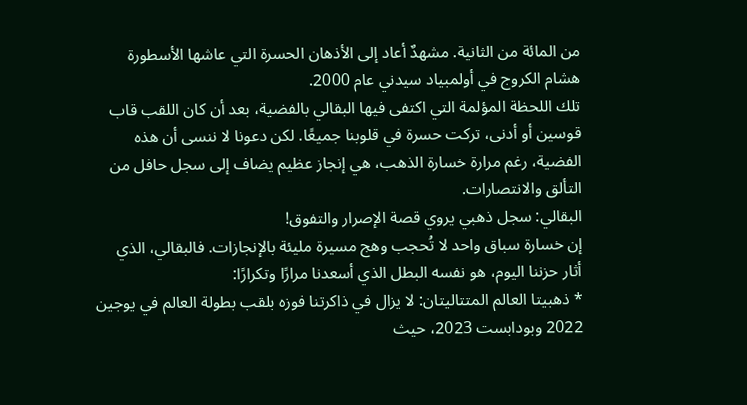من المائة من الثانية. مشهدٌ أعاد إلى الأذهان الحسرة التي عاشها الأسطورة هشام الكروج في أولمبياد سيدني عام 2000.
تلك اللحظة المؤلمة التي اكتفى فيها البقالي بالفضية، بعد أن كان اللقب قاب قوسين أو أدنى، تركت حسرة في قلوبنا جميعًا. لكن دعونا لا ننسى أن هذه الفضية، رغم مرارة خسارة الذهب، هي إنجاز عظيم يضاف إلى سجل حافل من التألق والانتصارات.
البقالي: سجل ذهبي يروي قصة الإصرار والتفوق!
إن خسارة سباق واحد لا تُحجب وهج مسيرة مليئة بالإنجازات. فالبقالي، الذي أثار حزننا اليوم، هو نفسه البطل الذي أسعدنا مرارًا وتكرارًا:
* ذهبيتا العالم المتتاليتان: لا يزال في ذاكرتنا فوزه بلقب بطولة العالم في يوجين 2022 وبودابست 2023، حيث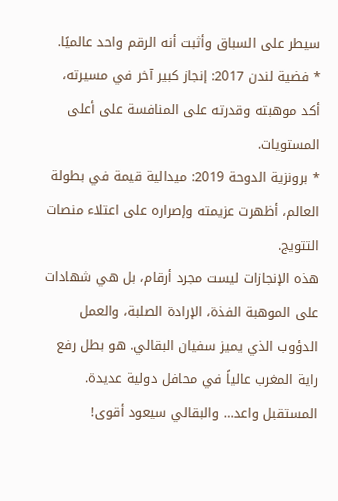سيطر على السباق وأثبت أنه الرقم واحد عالميًا.
* فضية لندن 2017: إنجاز كبير آخر في مسيرته، أكد موهبته وقدرته على المنافسة على أعلى المستويات.
* برونزية الدوحة 2019: ميدالية قيمة في بطولة العالم، أظهرت عزيمته وإصراره على اعتلاء منصات التتويج.
هذه الإنجازات ليست مجرد أرقام، بل هي شهادات على الموهبة الفذة، الإرادة الصلبة، والعمل الدؤوب الذي يميز سفيان البقالي. هو بطل رفع راية المغرب عالياً في محافل دولية عديدة.
المستقبل واعد… والبقالي سيعود أقوى!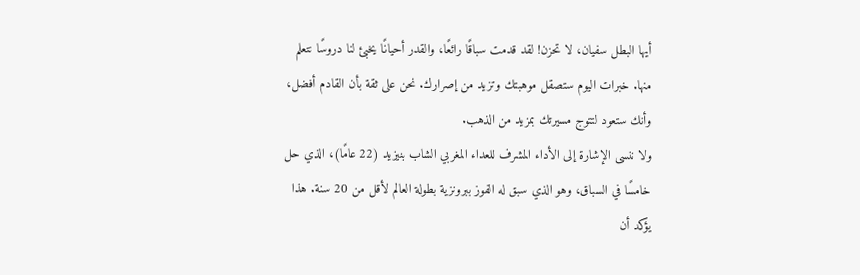أيها البطل سفيان، لا تحزن! لقد قدمت سباقًا رائعًا، والقدر أحيانًا يخبئ لنا دروسًا نتعلم منها. خبرات اليوم ستصقل موهبتك وتزيد من إصرارك. نحن على ثقة بأن القادم أفضل، وأنك ستعود لتتوج مسيرتك بمزيد من الذهب.
ولا ننسى الإشارة إلى الأداء المشرف للعداء المغربي الشاب بنيزيد (22 عامًا)، الذي حل خامسًا في السباق، وهو الذي سبق له الفوز ببرونزية بطولة العالم لأقل من 20 سنة. هذا يؤكد أن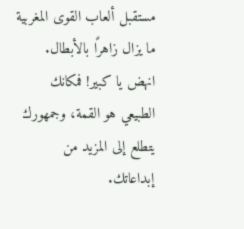مستقبل ألعاب القوى المغربية ما يزال زاهرًا بالأبطال.
انهض يا كبير! فمكانك الطبيعي هو القمة، وجمهورك يتطلع إلى المزيد من إبداعاتك.